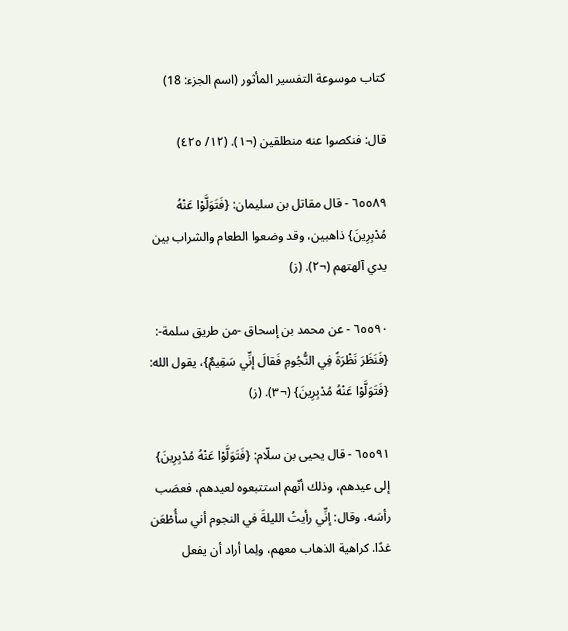كتاب موسوعة التفسير المأثور (اسم الجزء: 18)

قال: فنكصوا عنه منطلقين (¬١). (١٢/ ٤٢٥)

٦٥٥٨٩ - قال مقاتل بن سليمان: {فَتَوَلَّوْا عَنْهُ مُدْبِرِينَ} ذاهبين، وقد وضعوا الطعام والشراب بين يدي آلهتهم (¬٢). (ز)

٦٥٥٩٠ - عن محمد بن إسحاق -من طريق سلمة-: {فَنَظَرَ نَظْرَةً فِي النُّجُومِ فَقالَ إنِّي سَقِيمٌ}، يقول الله: {فَتَوَلَّوْا عَنْهُ مُدْبِرِينَ} (¬٣). (ز)

٦٥٥٩١ - قال يحيى بن سلّام: {فَتَوَلَّوْا عَنْهُ مُدْبِرِينَ} إلى عيدهم، وذلك أنّهم استتبعوه لعيدهم، فعصَب رأسَه، وقال: إنِّي رأيتُ الليلةَ في النجوم أني سأُطْعَن غدًا. كراهية الذهاب معهم، ولِما أراد أن يفعل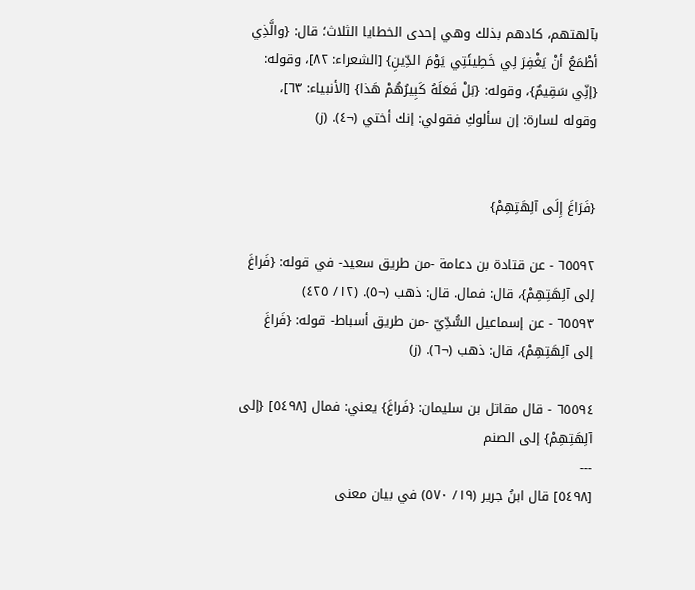بآلهتهم، كادهم بذلك وهي إحدى الخطايا الثلاث؛ قال: {والَّذِي أطْمَعُ أنْ يَغْفِرَ لِي خَطِيئَتِي يَوْمَ الدِّينِ} [الشعراء: ٨٢]، وقوله: {إنِّي سَقِيمٌ}، وقوله: {بَلْ فَعَلَهُ كَبِيرُهُمْ هَذا} [الأنبياء: ٦٣]، وقوله لسارة: إن سألوكِ فقولي: إنك أختي (¬٤). (ز)


{فَرَاغَ إِلَى آلِهَتِهِمْ}

٦٥٥٩٢ - عن قتادة بن دعامة -من طريق سعيد- في قوله: {فَراغَ إلى آلِهَتِهِمْ}، قال: فمال. قال: ذهب (¬٥). (١٢/ ٤٢٥)
٦٥٥٩٣ - عن إسماعيل السُّدِّيّ -من طريق أسباط- قوله: {فَراغَ إلى آلِهَتِهِمْ}، قال: ذهب (¬٦). (ز)

٦٥٥٩٤ - قال مقاتل بن سليمان: {فَراغَ} يعني: فمال [٥٤٩٨] {إلى آلِهَتِهِمْ} إلى الصنم
---
[٥٤٩٨] قال ابنُ جرير (١٩/ ٥٧٠) في بيان معنى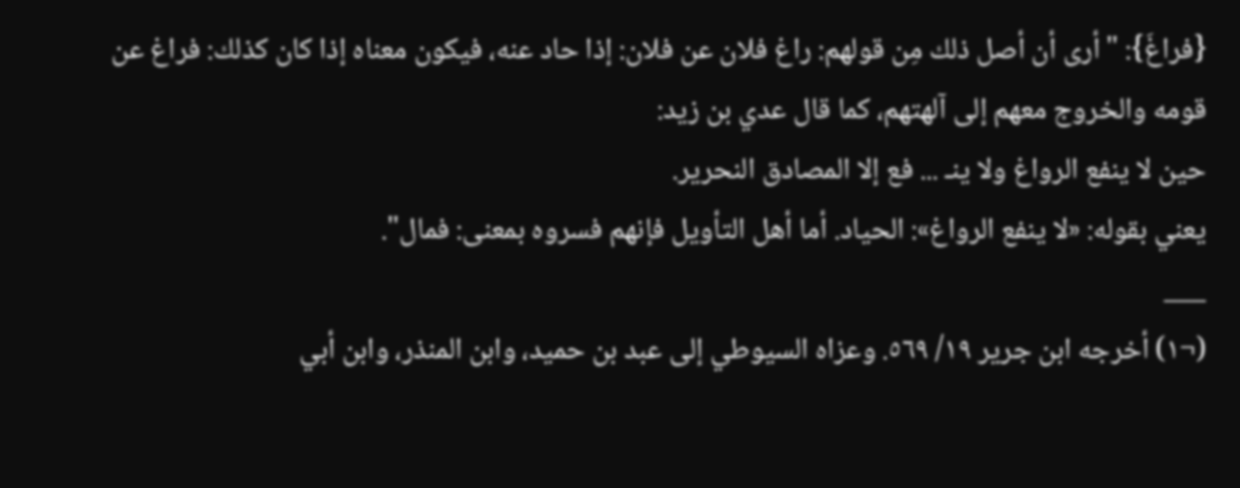{فراغَ}: "أرى أن أصل ذلك مِن قولهم: راغ فلان عن فلان: إذا حاد عنه، فيكون معناه إذا كان كذلك: فراغ عن قومه والخروج معهم إلى آلهتهم، كما قال عدي بن زيد:
حين لا ينفع الرواغ ولا ينـ ... فع إلا المصادق النحرير.
يعني بقوله: «لا ينفع الرواغ»: الحياد. أما أهل التأويل فإنهم فسروه بمعنى: فمال".
___
(¬١) أخرجه ابن جرير ١٩/ ٥٦٩. وعزاه السيوطي إلى عبد بن حميد، وابن المنذر، وابن أبي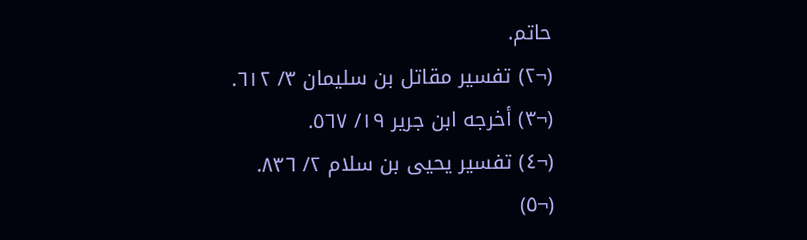حاتم.
(¬٢) تفسير مقاتل بن سليمان ٣/ ٦١٢.
(¬٣) أخرجه ابن جرير ١٩/ ٥٦٧.
(¬٤) تفسير يحيى بن سلام ٢/ ٨٣٦.
(¬٥)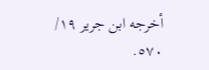أخرجه ابن جرير ١٩/ ٥٧٠.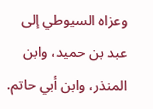وعزاه السيوطي إلى عبد بن حميد، وابن المنذر، وابن أبي حاتم.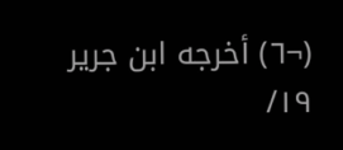(¬٦) أخرجه ابن جرير ١٩/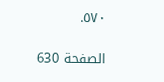٥٧٠.

الصفحة 630